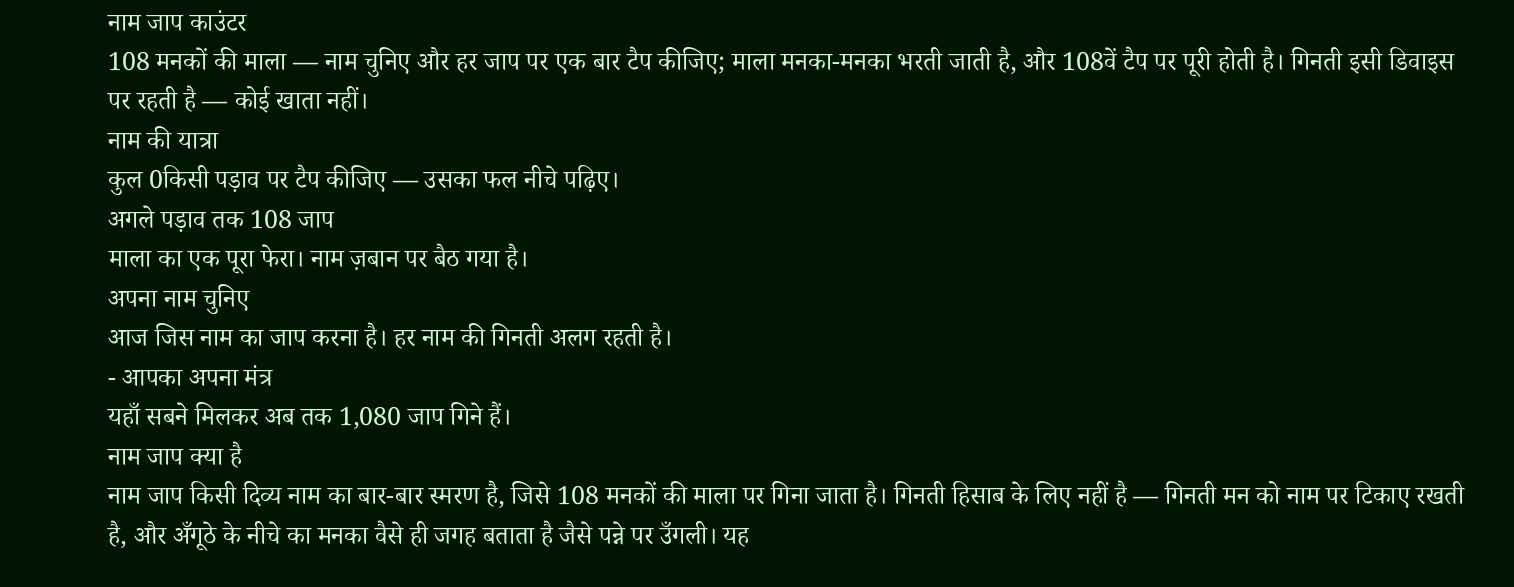नाम जाप काउंटर
108 मनकों की माला — नाम चुनिए और हर जाप पर एक बार टैप कीजिए; माला मनका-मनका भरती जाती है, और 108वें टैप पर पूरी होती है। गिनती इसी डिवाइस पर रहती है — कोई खाता नहीं।
नाम की यात्रा
कुल 0किसी पड़ाव पर टैप कीजिए — उसका फल नीचे पढ़िए।
अगले पड़ाव तक 108 जाप
माला का एक पूरा फेरा। नाम ज़बान पर बैठ गया है।
अपना नाम चुनिए
आज जिस नाम का जाप करना है। हर नाम की गिनती अलग रहती है।
- आपका अपना मंत्र
यहाँ सबने मिलकर अब तक 1,080 जाप गिने हैं।
नाम जाप क्या है
नाम जाप किसी दिव्य नाम का बार-बार स्मरण है, जिसे 108 मनकों की माला पर गिना जाता है। गिनती हिसाब के लिए नहीं है — गिनती मन को नाम पर टिकाए रखती है, और अँगूठे के नीचे का मनका वैसे ही जगह बताता है जैसे पन्ने पर उँगली। यह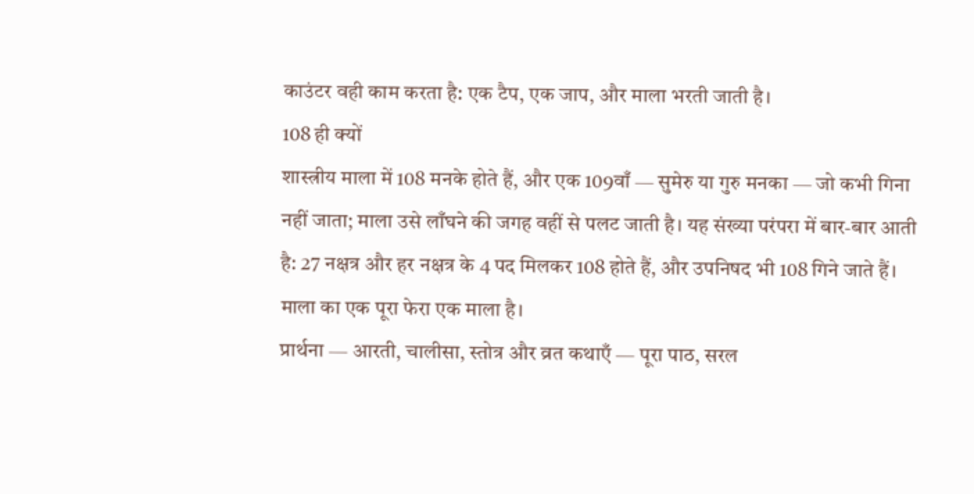काउंटर वही काम करता है: एक टैप, एक जाप, और माला भरती जाती है।
108 ही क्यों
शास्त्रीय माला में 108 मनके होते हैं, और एक 109वाँ — सुमेरु या गुरु मनका — जो कभी गिना नहीं जाता; माला उसे लाँघने की जगह वहीं से पलट जाती है। यह संख्या परंपरा में बार-बार आती है: 27 नक्षत्र और हर नक्षत्र के 4 पद मिलकर 108 होते हैं, और उपनिषद भी 108 गिने जाते हैं। माला का एक पूरा फेरा एक माला है।
प्रार्थना — आरती, चालीसा, स्तोत्र और व्रत कथाएँ — पूरा पाठ, सरल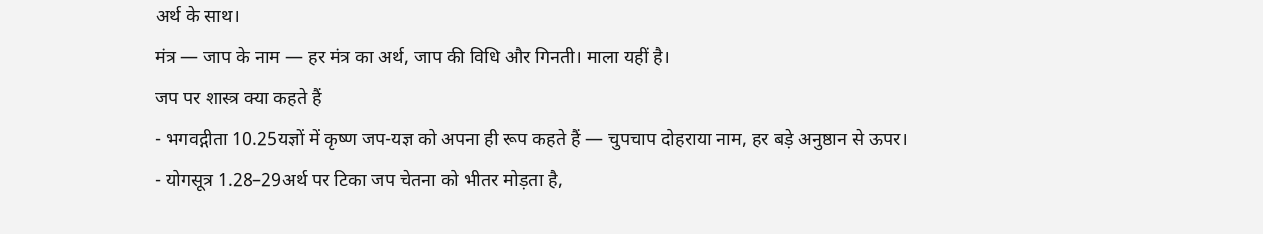अर्थ के साथ।
मंत्र — जाप के नाम — हर मंत्र का अर्थ, जाप की विधि और गिनती। माला यहीं है।
जप पर शास्त्र क्या कहते हैं
- भगवद्गीता 10.25यज्ञों में कृष्ण जप-यज्ञ को अपना ही रूप कहते हैं — चुपचाप दोहराया नाम, हर बड़े अनुष्ठान से ऊपर।
- योगसूत्र 1.28–29अर्थ पर टिका जप चेतना को भीतर मोड़ता है,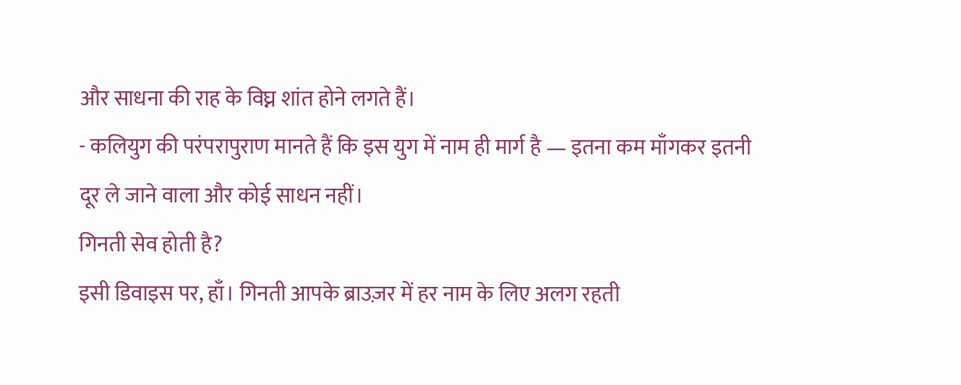और साधना की राह के विघ्न शांत होने लगते हैं।
- कलियुग की परंपरापुराण मानते हैं कि इस युग में नाम ही मार्ग है — इतना कम माँगकर इतनी दूर ले जाने वाला और कोई साधन नहीं।
गिनती सेव होती है?
इसी डिवाइस पर, हाँ। गिनती आपके ब्राउज़र में हर नाम के लिए अलग रहती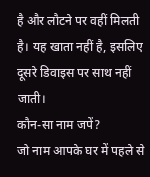है और लौटने पर वहीं मिलती है। यह खाता नहीं है, इसलिए दूसरे डिवाइस पर साथ नहीं जाती।
कौन-सा नाम जपें?
जो नाम आपके घर में पहले से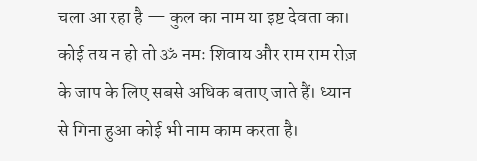चला आ रहा है — कुल का नाम या इष्ट देवता का। कोई तय न हो तो ॐ नमः शिवाय और राम राम रोज़ के जाप के लिए सबसे अधिक बताए जाते हैं। ध्यान से गिना हुआ कोई भी नाम काम करता है।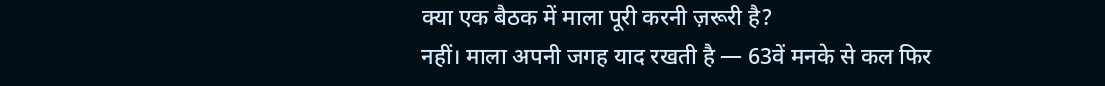क्या एक बैठक में माला पूरी करनी ज़रूरी है?
नहीं। माला अपनी जगह याद रखती है — 63वें मनके से कल फिर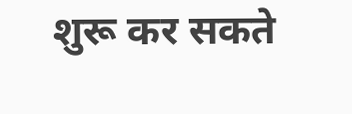शुरू कर सकते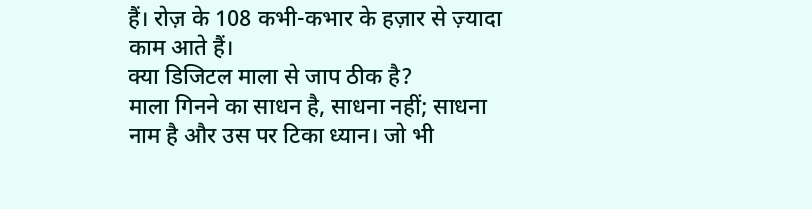हैं। रोज़ के 108 कभी-कभार के हज़ार से ज़्यादा काम आते हैं।
क्या डिजिटल माला से जाप ठीक है?
माला गिनने का साधन है, साधना नहीं; साधना नाम है और उस पर टिका ध्यान। जो भी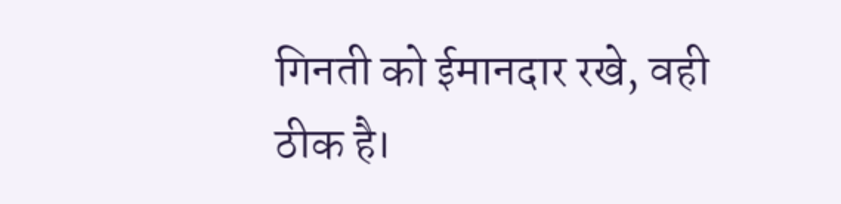गिनती को ईमानदार रखे, वही ठीक है।